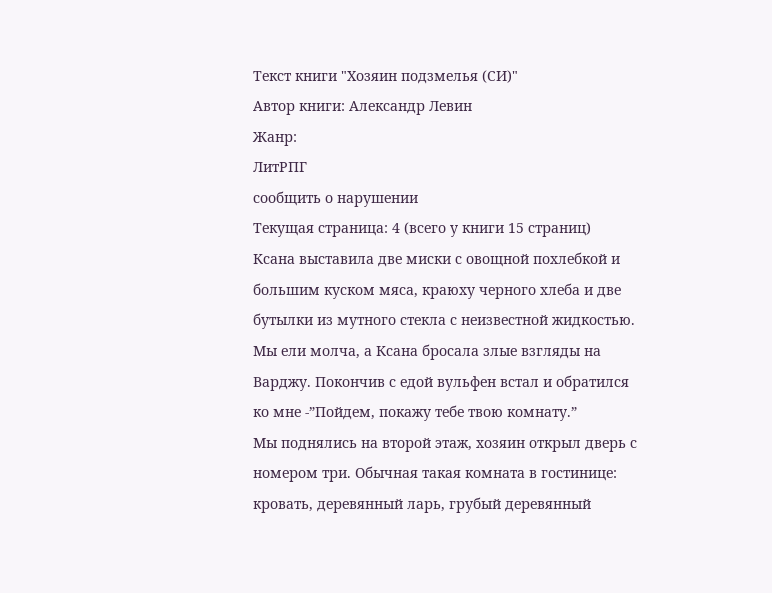Текст книги "Хозяин подзмелья (СИ)"
Автор книги: Александр Левин
Жанр:
ЛитРПГ
сообщить о нарушении
Текущая страница: 4 (всего у книги 15 страниц)
Ксана выставила две миски с овощной похлебкой и большим куском мяса, краюху черного хлеба и две бутылки из мутного стекла с неизвестной жидкостью. Мы ели молча, а Ксана бросала злые взгляды на Варджу. Покончив с едой вульфен встал и обратился ко мне -”Пойдем, покажу тебе твою комнату.”
Мы поднялись на второй этаж, хозяин открыл дверь с номером три. Обычная такая комната в гостинице: кровать, деревянный ларь, грубый деревянный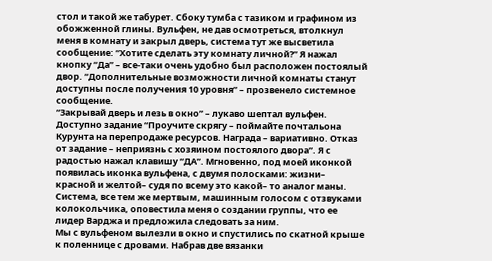стол и такой же табурет. Сбоку тумба с тазиком и графином из обожженной глины. Вульфен, не дав осмотреться, втолкнул меня в комнату и закрыл дверь, система тут же высветила сообщение: “Хотите сделать эту комнату личной?” Я нажал кнопку “Да” – все-таки очень удобно был расположен постоялый двор. “Дополнительные возможности личной комнаты станут доступны после получения 10 уровня” – прозвенело системное сообщение.
“Закрывай дверь и лезь в окно” – лукаво шептал вульфен.
Доступно задание “Проучите скрягу – поймайте почтальона Курунта на перепродаже ресурсов. Награда – вариативно. Отказ от задание – неприязнь с хозяином постоялого двора”. Я с радостью нажал клавишу “ДА”. Мгновенно, под моей иконкой появилась иконка вульфена, с двумя полосками: жизни– красной и желтой– судя по всему это какой– то аналог маны. Система, все тем же мертвым, машинным голосом с отзвуками колокольчика, оповестила меня о создании группы, что ее лидер Варджа и предложила следовать за ним.
Мы с вульфеном вылезли в окно и спустились по скатной крыше к поленнице с дровами. Набрав две вязанки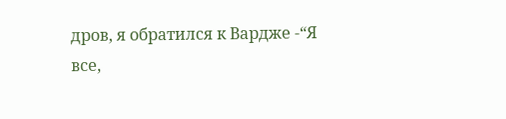дров, я обратился к Вардже -“Я все,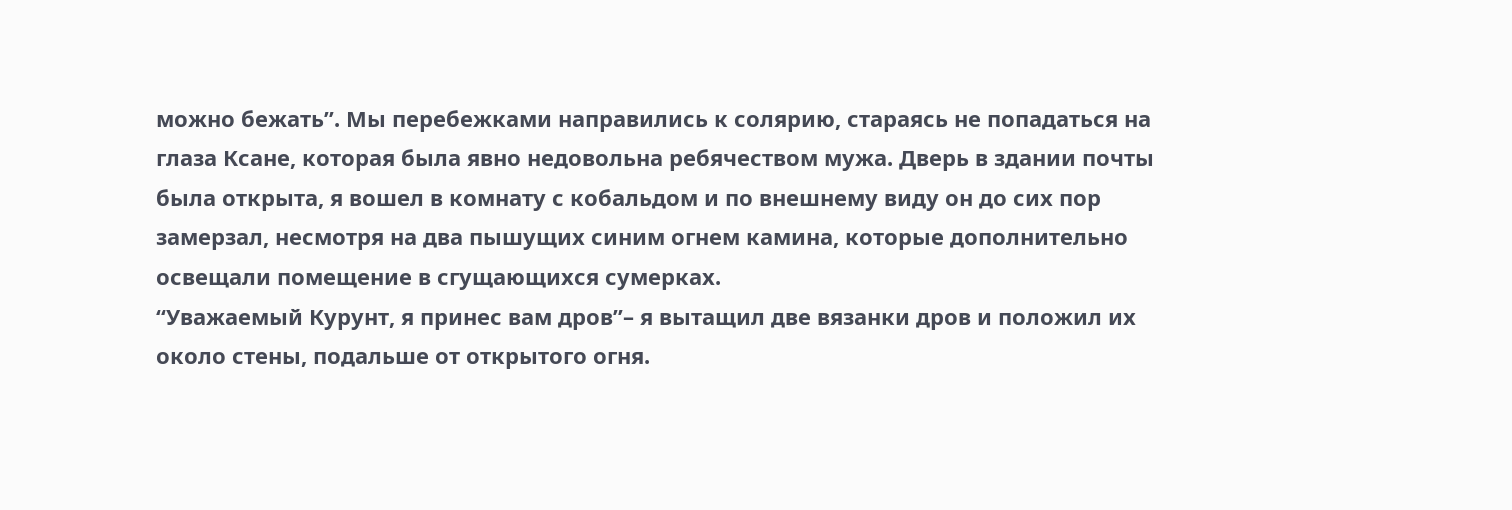можно бежать”. Мы перебежками направились к солярию, стараясь не попадаться на глаза Ксане, которая была явно недовольна ребячеством мужа. Дверь в здании почты была открыта, я вошел в комнату с кобальдом и по внешнему виду он до сих пор замерзал, несмотря на два пышущих синим огнем камина, которые дополнительно освещали помещение в сгущающихся сумерках.
“Уважаемый Курунт, я принес вам дров”– я вытащил две вязанки дров и положил их около стены, подальше от открытого огня.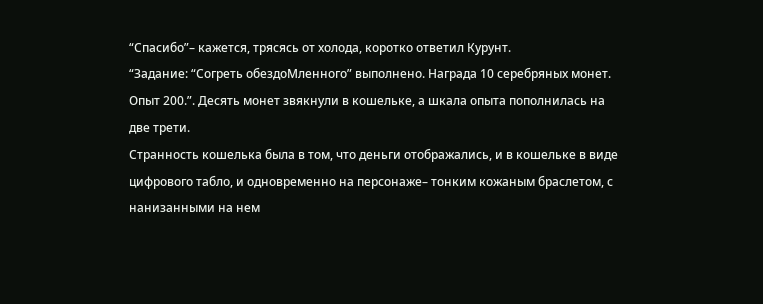“Спасибо”– кажется, трясясь от холода, коротко ответил Курунт.
“Задание: “Согреть обездоМленного” выполнено. Награда 10 серебряных монет. Опыт 200.”. Десять монет звякнули в кошельке, а шкала опыта пополнилась на две трети.
Странность кошелька была в том, что деньги отображались, и в кошельке в виде цифрового табло, и одновременно на персонаже– тонким кожаным браслетом, с нанизанными на нем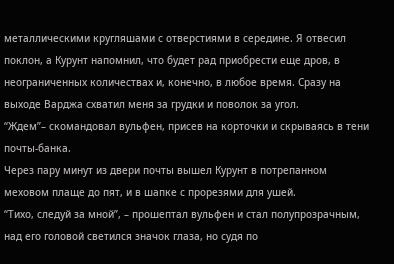металлическими кругляшами с отверстиями в середине. Я отвесил поклон, а Курунт напомнил, что будет рад приобрести еще дров, в неограниченных количествах и, конечно, в любое время. Сразу на выходе Варджа схватил меня за грудки и поволок за угол.
“Ждем”– скомандовал вульфен, присев на корточки и скрываясь в тени почты-банка.
Через пару минут из двери почты вышел Курунт в потрепанном меховом плаще до пят, и в шапке с прорезями для ушей.
“Тихо, следуй за мной”, – прошептал вульфен и стал полупрозрачным, над его головой светился значок глаза, но судя по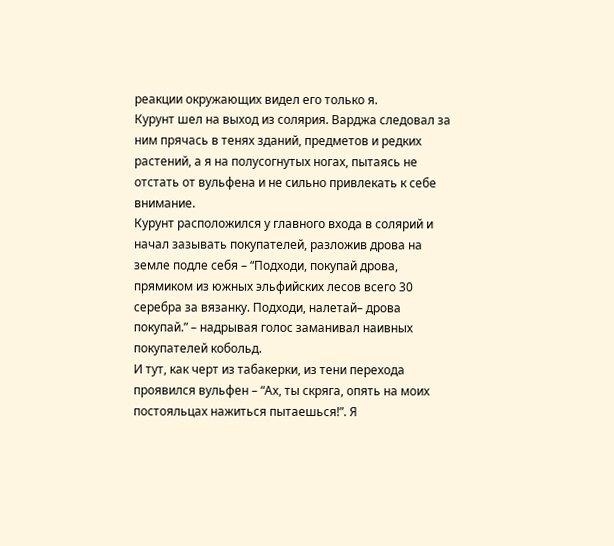реакции окружающих видел его только я.
Курунт шел на выход из солярия. Варджа следовал за ним прячась в тенях зданий, предметов и редких растений, а я на полусогнутых ногах, пытаясь не отстать от вульфена и не сильно привлекать к себе внимание.
Курунт расположился у главного входа в солярий и начал зазывать покупателей, разложив дрова на земле подле себя – “Подходи, покупай дрова, прямиком из южных эльфийских лесов всего 30 серебра за вязанку. Подходи, налетай– дрова покупай.” – надрывая голос заманивал наивных покупателей кобольд.
И тут, как черт из табакерки, из тени перехода проявился вульфен – “Ах, ты скряга, опять на моих постояльцах нажиться пытаешься!”. Я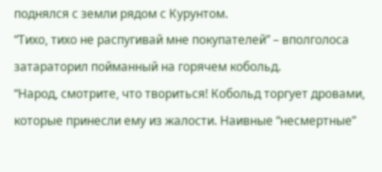поднялся с земли рядом с Курунтом.
“Тихо, тихо не распугивай мне покупателей” – вполголоса затараторил пойманный на горячем кобольд.
“Народ, смотрите, что твориться! Кобольд торгует дровами, которые принесли ему из жалости. Наивные “несмертные”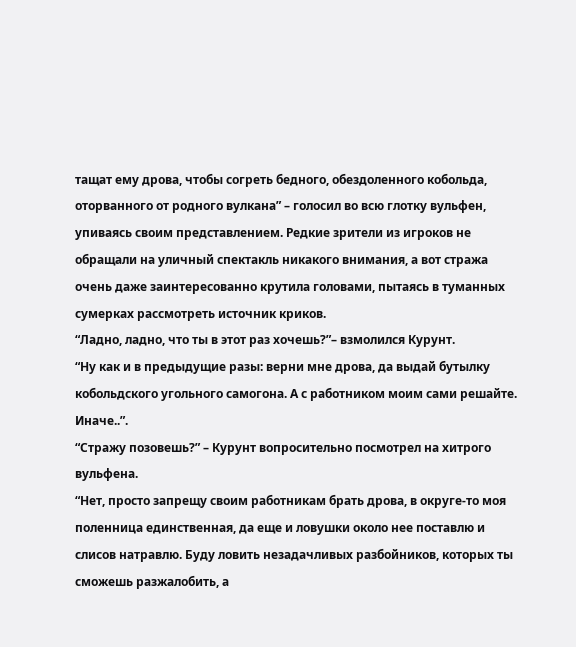тащат ему дрова, чтобы согреть бедного, обездоленного кобольда, оторванного от родного вулкана” – голосил во всю глотку вульфен, упиваясь своим представлением. Редкие зрители из игроков не обращали на уличный спектакль никакого внимания, а вот стража очень даже заинтересованно крутила головами, пытаясь в туманных сумерках рассмотреть источник криков.
“Ладно, ладно, что ты в этот раз хочешь?”– взмолился Курунт.
“Ну как и в предыдущие разы: верни мне дрова, да выдай бутылку кобольдского угольного самогона. А с работником моим сами решайте. Иначе..”.
“Стражу позовешь?” – Курунт вопросительно посмотрел на хитрого вульфена.
“Нет, просто запрещу своим работникам брать дрова, в округе-то моя поленница единственная, да еще и ловушки около нее поставлю и слисов натравлю. Буду ловить незадачливых разбойников, которых ты сможешь разжалобить, а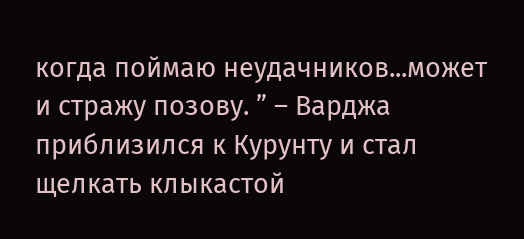когда поймаю неудачников...может и стражу позову. ” – Варджа приблизился к Курунту и стал щелкать клыкастой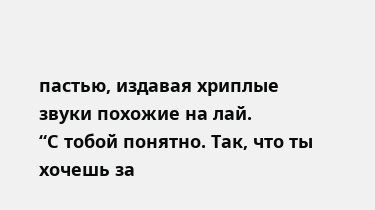пастью, издавая хриплые звуки похожие на лай.
“С тобой понятно. Так, что ты хочешь за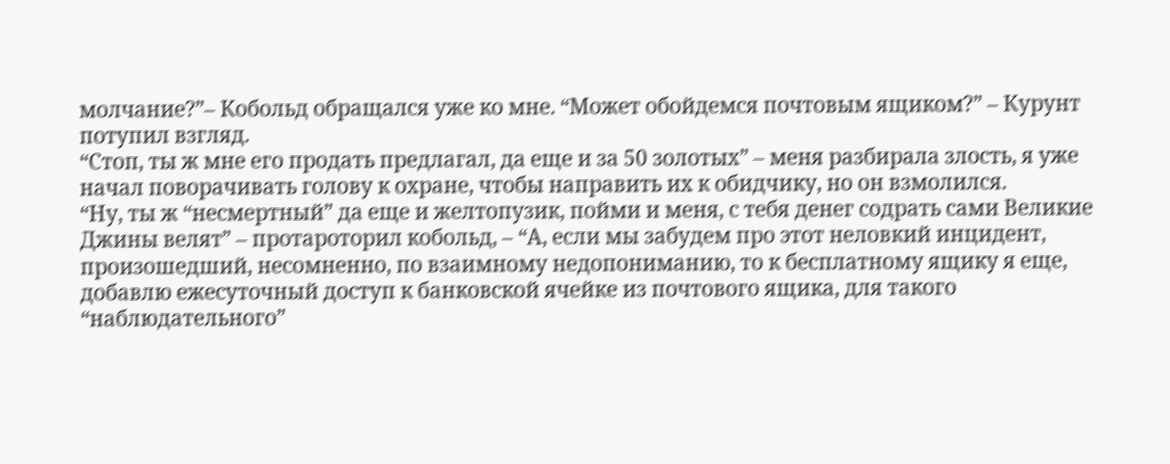молчание?”– Кобольд обращался уже ко мне. “Может обойдемся почтовым ящиком?” – Курунт потупил взгляд.
“Стоп, ты ж мне его продать предлагал, да еще и за 50 золотых” – меня разбирала злость, я уже начал поворачивать голову к охране, чтобы направить их к обидчику, но он взмолился.
“Ну, ты ж “несмертный” да еще и желтопузик, пойми и меня, с тебя денег содрать сами Великие Джины велят” – протароторил кобольд, – “А, если мы забудем про этот неловкий инцидент, произошедший, несомненно, по взаимному недопониманию, то к бесплатному ящику я еще, добавлю ежесуточный доступ к банковской ячейке из почтового ящика, для такого “наблюдательного”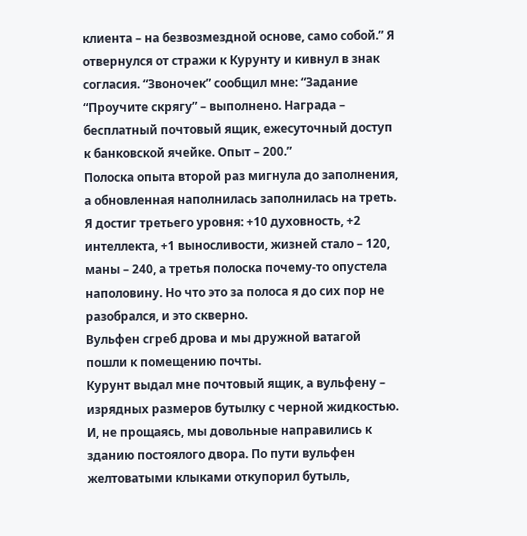клиента – на безвозмездной основе, само собой.” Я отвернулся от стражи к Курунту и кивнул в знак согласия. “Звоночек” сообщил мне: “Задание “Проучите скрягу” – выполнено. Награда – бесплатный почтовый ящик, ежесуточный доступ к банковской ячейке. Опыт – 200.”
Полоска опыта второй раз мигнула до заполнения, а обновленная наполнилась заполнилась на треть. Я достиг третьего уровня: +10 духовность, +2 интеллекта, +1 выносливости, жизней стало – 120, маны – 240, а третья полоска почему-то опустела наполовину. Но что это за полоса я до сих пор не разобрался, и это скверно.
Вульфен сгреб дрова и мы дружной ватагой пошли к помещению почты.
Курунт выдал мне почтовый ящик, а вульфену – изрядных размеров бутылку с черной жидкостью. И, не прощаясь, мы довольные направились к зданию постоялого двора. По пути вульфен желтоватыми клыками откупорил бутыль,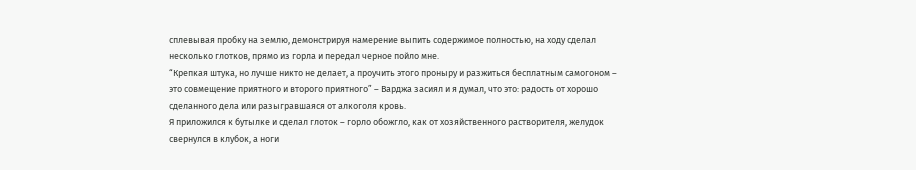сплевывая пробку на землю, демонстрируя намерение выпить содержимое полностью, на ходу сделал несколько глотков, прямо из горла и передал черное пойло мне.
“Крепкая штука, но лучше никто не делает, а проучить этого проныру и разжиться бесплатным самогоном – это совмещение приятного и второго приятного” – Варджа засиял и я думал, что это: радость от хорошо сделанного дела или разыгравшаяся от алкоголя кровь.
Я приложился к бутылке и сделал глоток – горло обожгло, как от хозяйственного растворителя, желудок свернулся в клубок, а ноги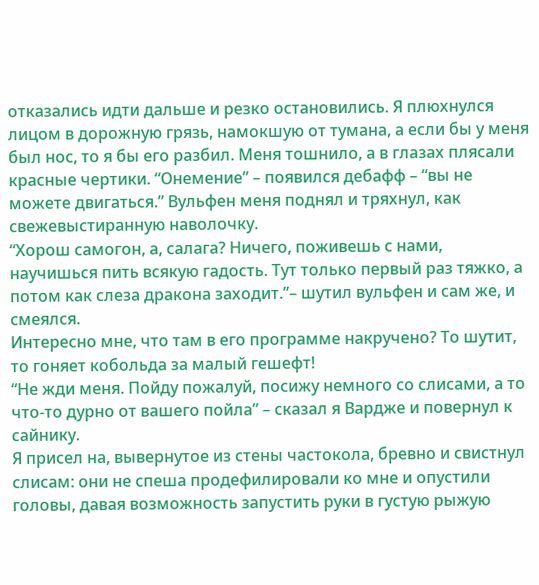отказались идти дальше и резко остановились. Я плюхнулся лицом в дорожную грязь, намокшую от тумана, а если бы у меня был нос, то я бы его разбил. Меня тошнило, а в глазах плясали красные чертики. “Онемение” – появился дебафф – “вы не можете двигаться.” Вульфен меня поднял и тряхнул, как свежевыстиранную наволочку.
“Хорош самогон, а, салага? Ничего, поживешь с нами, научишься пить всякую гадость. Тут только первый раз тяжко, а потом как слеза дракона заходит.”– шутил вульфен и сам же, и смеялся.
Интересно мне, что там в его программе накручено? То шутит, то гоняет кобольда за малый гешефт!
“Не жди меня. Пойду пожалуй, посижу немного со слисами, а то что-то дурно от вашего пойла” – сказал я Вардже и повернул к сайнику.
Я присел на, вывернутое из стены частокола, бревно и свистнул слисам: они не спеша продефилировали ко мне и опустили головы, давая возможность запустить руки в густую рыжую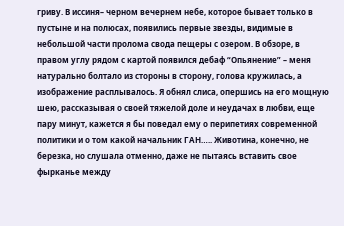гриву. В иссиня– черном вечернем небе, которое бывает только в пустыне и на полюсах, появились первые звезды, видимые в небольшой части пролома свода пещеры с озером. В обзоре, в правом углу рядом с картой появился дебаф “Опьянение” – меня натурально болтало из стороны в сторону, голова кружилась, а изображение расплывалось. Я обнял слиса, опершись на его мощную шею, рассказывая о своей тяжелой доле и неудачах в любви, еще пару минут, кажется я бы поведал ему о перипетиях современной политики и о том какой начальник ГАН….. Животина, конечно, не березка, но слушала отменно, даже не пытаясь вставить свое фырканье между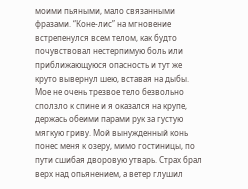моими пьяными, мало связанными фразами. “Коне-лис” на мгновение встрепенулся всем телом, как будто почувствовал нестерпимую боль или приближающуюся опасность и тут же круто вывернул шею, вставая на дыбы. Мое не очень трезвое тело безвольно сползло к спине и я оказался на крупе, держась обеими парами рук за густую мягкую гриву. Мой вынужденный конь понес меня к озеру, мимо гостиницы, по пути сшибая дворовую утварь. Страх брал верх над опьянением, а ветер глушил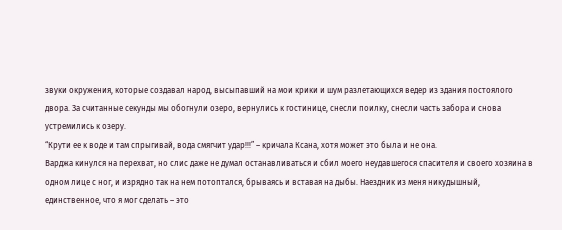звуки окружения, которые создавал народ, высыпавший на мои крики и шум разлетающихся ведер из здания постоялого двора. За считанные секунды мы обогнули озеро, вернулись к гостинице, снесли поилку, снесли часть забора и снова устремились к озеру.
“Крути ее к воде и там спрыгивай, вода смягчит удар!!!” – кричала Ксана, хотя может это была и не она.
Варджа кинулся на перехват, но слис даже не думал останавливаться и сбил моего неудавшегося спасителя и своего хозяина в одном лице с ног, и изрядно так на нем потоптался, брываясь и вставая на дыбы. Наездник из меня никудышный, единственное, что я мог сделать – это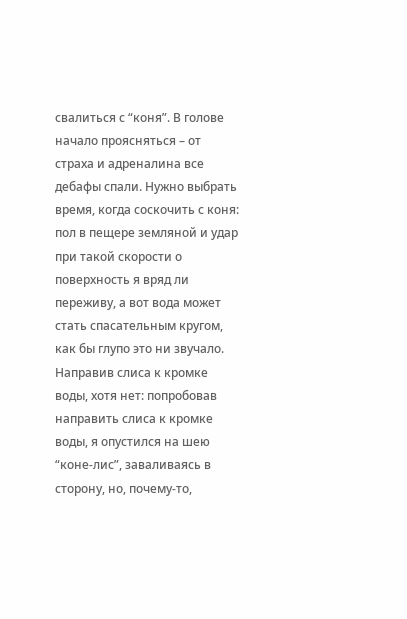свалиться с “коня”. В голове начало проясняться – от страха и адреналина все дебафы спали. Нужно выбрать время, когда соскочить с коня: пол в пещере земляной и удар при такой скорости о поверхность я вряд ли переживу, а вот вода может стать спасательным кругом, как бы глупо это ни звучало. Направив слиса к кромке воды, хотя нет: попробовав направить слиса к кромке воды, я опустился на шею “коне-лис”, заваливаясь в сторону, но, почему-то,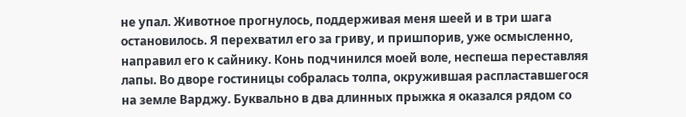не упал. Животное прогнулось, поддерживая меня шеей и в три шага остановилось. Я перехватил его за гриву, и пришпорив, уже осмысленно, направил его к сайнику. Конь подчинился моей воле, неспеша переставляя лапы. Во дворе гостиницы собралась толпа, окружившая распластавшегося на земле Варджу. Буквально в два длинных прыжка я оказался рядом со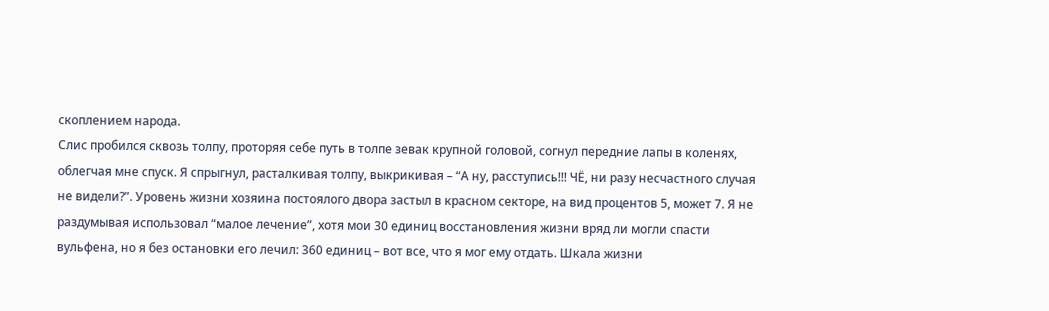скоплением народа.
Слис пробился сквозь толпу, проторяя себе путь в толпе зевак крупной головой, согнул передние лапы в коленях, облегчая мне спуск. Я спрыгнул, расталкивая толпу, выкрикивая – “А ну, расступись!!! ЧЁ, ни разу несчастного случая не видели?”. Уровень жизни хозяина постоялого двора застыл в красном секторе, на вид процентов 5, может 7. Я не раздумывая использовал “малое лечение”, хотя мои 30 единиц восстановления жизни вряд ли могли спасти вульфена, но я без остановки его лечил: 360 единиц – вот все, что я мог ему отдать. Шкала жизни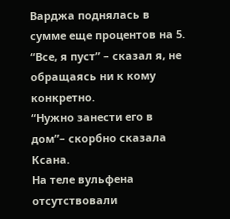Варджа поднялась в сумме еще процентов на 5. “Все, я пуст” – сказал я, не обращаясь ни к кому конкретно.
“Нужно занести его в дом”– скорбно сказала Ксана.
На теле вульфена отсутствовали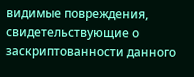видимые повреждения, свидетельствующие о заскриптованности данного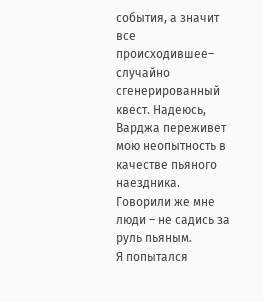события, а значит все происходившее– случайно сгенерированный квест. Надеюсь, Варджа переживет мою неопытность в качестве пьяного наездника. Говорили же мне люди – не садись за руль пьяным.
Я попытался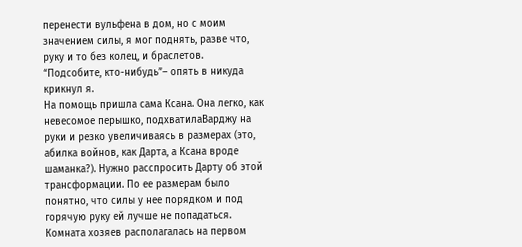перенести вульфена в дом, но с моим значением силы, я мог поднять, разве что, руку и то без колец, и браслетов.
“Подсобите, кто-нибудь”– опять в никуда крикнул я.
На помощь пришла сама Ксана. Она легко, как невесомое перышко, подхватилаВарджу на руки и резко увеличиваясь в размерах (это, абилка войнов, как Дарта, а Ксана вроде шаманка?). Нужно расспросить Дарту об этой трансформации. По ее размерам было понятно, что силы у нее порядком и под горячую руку ей лучше не попадаться.
Комната хозяев располагалась на первом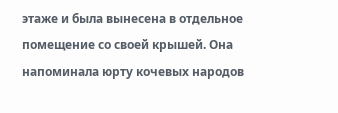этаже и была вынесена в отдельное помещение со своей крышей. Она напоминала юрту кочевых народов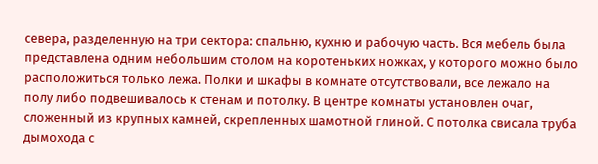севера, разделенную на три сектора: спальню, кухню и рабочую часть. Вся мебель была представлена одним небольшим столом на коротеньких ножках, у которого можно было расположиться только лежа. Полки и шкафы в комнате отсутствовали, все лежало на полу либо подвешивалось к стенам и потолку. В центре комнаты установлен очаг, сложенный из крупных камней, скрепленных шамотной глиной. С потолка свисала труба дымохода с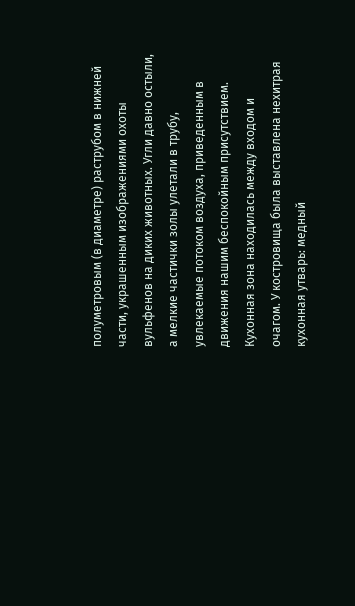полуметровым (в диаметре) раструбом в нижней части, украшенным изображениями охоты вульфенов на диких животных. Угли давно остыли, а мелкие частички золы улетали в трубу, увлекаемые потоком воздуха, приведенным в движения нашим беспокойным присутствием. Кухонная зона находилась между входом и очагом. У костровища была выставлена нехитрая кухонная утварь: медный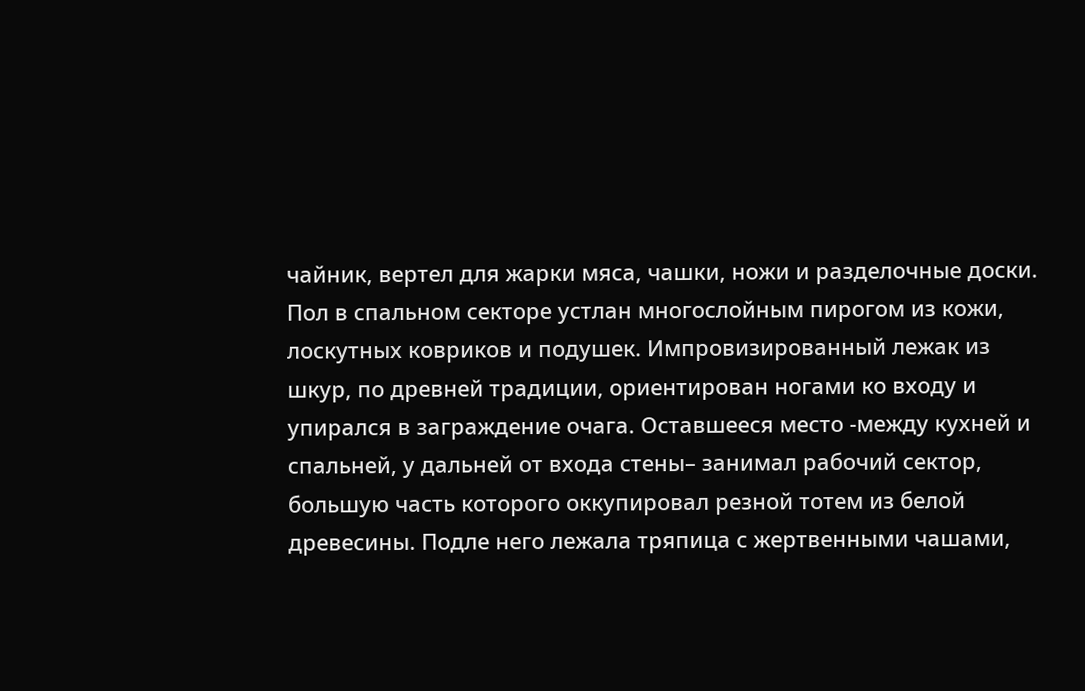чайник, вертел для жарки мяса, чашки, ножи и разделочные доски. Пол в спальном секторе устлан многослойным пирогом из кожи, лоскутных ковриков и подушек. Импровизированный лежак из шкур, по древней традиции, ориентирован ногами ко входу и упирался в заграждение очага. Оставшееся место -между кухней и спальней, у дальней от входа стены– занимал рабочий сектор, большую часть которого оккупировал резной тотем из белой древесины. Подле него лежала тряпица с жертвенными чашами,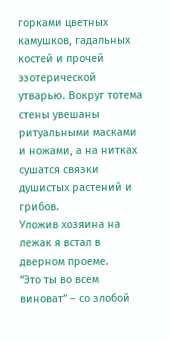горками цветных камушков, гадальных костей и прочей эзотерической утварью. Вокруг тотема стены увешаны ритуальными масками и ножами, а на нитках сушатся связки душистых растений и грибов.
Уложив хозяина на лежак я встал в дверном проеме.
“Это ты во всем виноват” – со злобой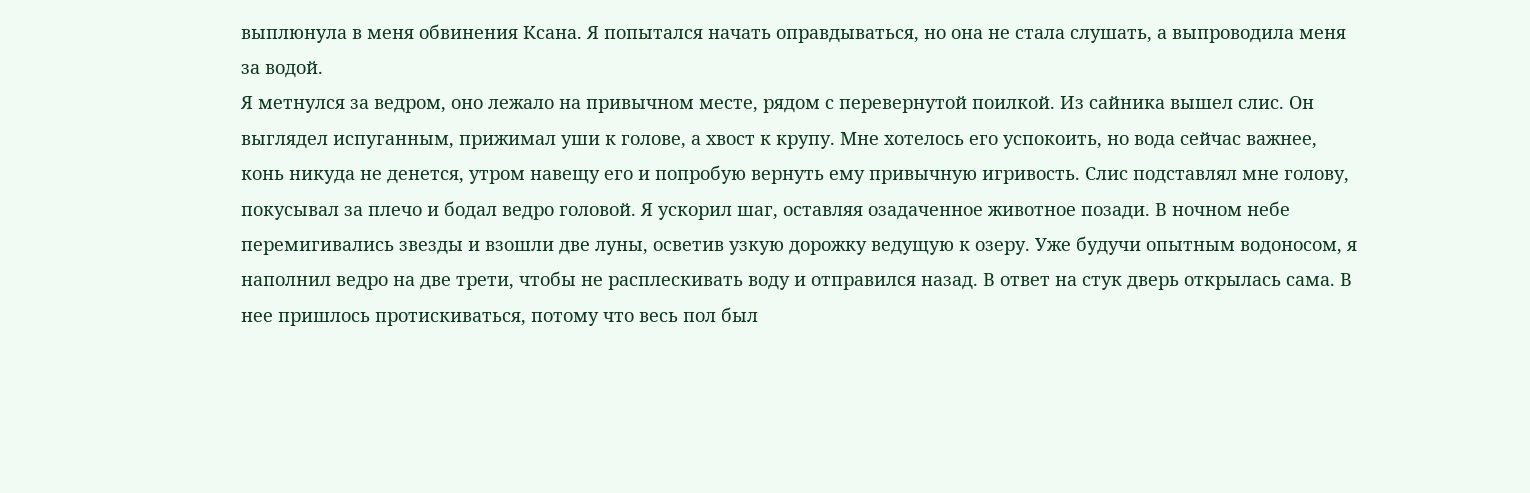выплюнула в меня обвинения Ксана. Я попытался начать оправдываться, но она не стала слушать, а выпроводила меня за водой.
Я метнулся за ведром, оно лежало на привычном месте, рядом с перевернутой поилкой. Из сайника вышел слис. Он выглядел испуганным, прижимал уши к голове, а хвост к крупу. Мне хотелось его успокоить, но вода сейчас важнее, конь никуда не денется, утром навещу его и попробую вернуть ему привычную игривость. Слис подставлял мне голову, покусывал за плечо и бодал ведро головой. Я ускорил шаг, оставляя озадаченное животное позади. В ночном небе перемигивались звезды и взошли две луны, осветив узкую дорожку ведущую к озеру. Уже будучи опытным водоносом, я наполнил ведро на две трети, чтобы не расплескивать воду и отправился назад. В ответ на стук дверь открылась сама. В нее пришлось протискиваться, потому что весь пол был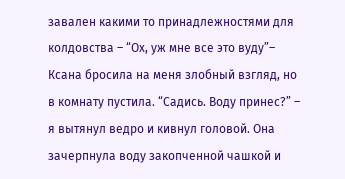завален какими то принадлежностями для колдовства – “Ох, уж мне все это вуду”– Ксана бросила на меня злобный взгляд, но в комнату пустила. “Садись. Воду принес?” – я вытянул ведро и кивнул головой. Она зачерпнула воду закопченной чашкой и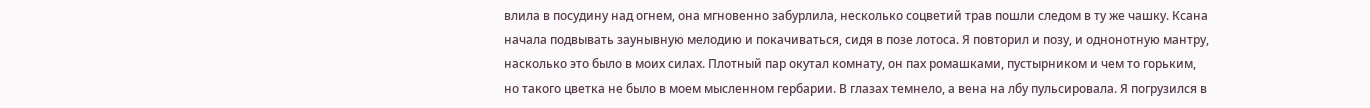влила в посудину над огнем, она мгновенно забурлила, несколько соцветий трав пошли следом в ту же чашку. Ксана начала подвывать заунывную мелодию и покачиваться, сидя в позе лотоса. Я повторил и позу, и однонотную мантру, насколько это было в моих силах. Плотный пар окутал комнату, он пах ромашками, пустырником и чем то горьким, но такого цветка не было в моем мысленном гербарии. В глазах темнело, а вена на лбу пульсировала. Я погрузился в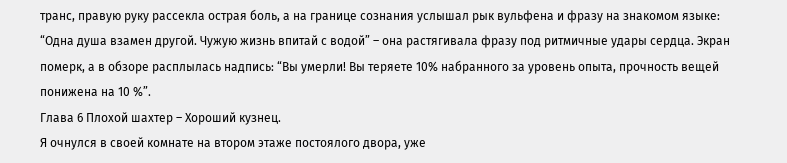транс, правую руку рассекла острая боль, а на границе сознания услышал рык вульфена и фразу на знакомом языке: “Одна душа взамен другой. Чужую жизнь впитай с водой” – она растягивала фразу под ритмичные удары сердца. Экран померк, а в обзоре расплылась надпись: “Вы умерли! Вы теряете 10% набранного за уровень опыта, прочность вещей понижена на 10 %”.
Глава 6 Плохой шахтер – Хороший кузнец.
Я очнулся в своей комнате на втором этаже постоялого двора, уже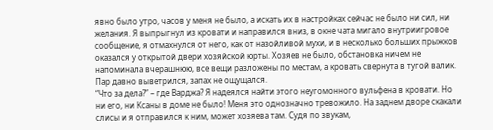явно было утро, часов у меня не было, а искать их в настройках сейчас не было ни сил, ни желания. Я выпрыгнул из кровати и направился вниз, в окне чата мигало внутриигровое сообщение, я отмахнулся от него, как от назойливой мухи, и в несколько больших прыжков оказался у открытой двери хозяйской юрты. Хозяев не было, обстановка ничем не напоминала вчерашнюю, все вещи разложены по местам, а кровать свернута в тугой валик. Пар давно выветрился, запах не ощущался.
“Что за дела?” – где Варджа? Я надеялся найти этого неугомонного вульфена в кровати. Но ни его, ни Ксаны в доме не было! Меня это однозначно тревожило. На заднем дворе скакали слисы и я отправился к ним, может хозяева там. Судя по звукам,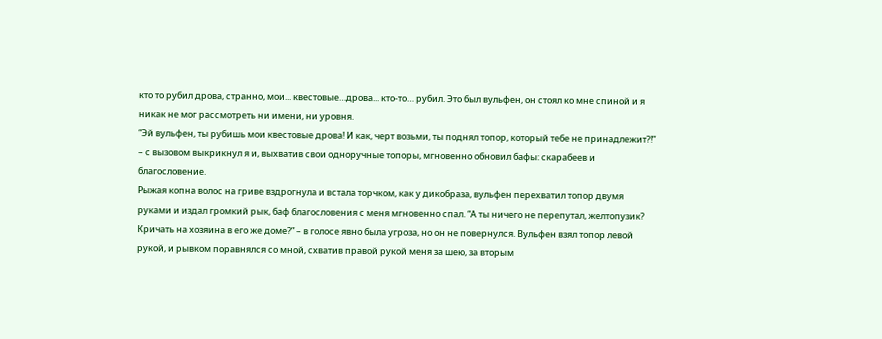кто то рубил дрова, странно, мои... квестовые…дрова... кто-то… рубил. Это был вульфен, он стоял ко мне спиной и я никак не мог рассмотреть ни имени, ни уровня.
“Эй вульфен, ты рубишь мои квестовые дрова! И как, черт возьми, ты поднял топор, который тебе не принадлежит?!” – с вызовом выкрикнул я и, выхватив свои одноручные топоры, мгновенно обновил бафы: скарабеев и благословение.
Рыжая копна волос на гриве вздрогнула и встала торчком, как у дикобраза, вульфен перехватил топор двумя руками и издал громкий рык, баф благословения с меня мгновенно спал. “А ты ничего не перепутал, желтопузик? Кричать на хозяина в его же доме?” – в голосе явно была угроза, но он не повернулся. Вульфен взял топор левой рукой, и рывком поравнялся со мной, схватив правой рукой меня за шею, за вторым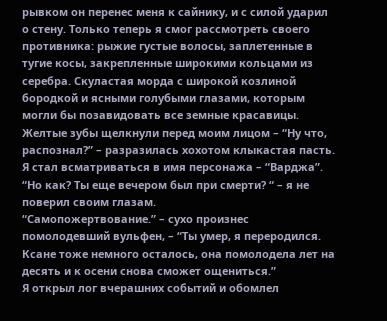рывком он перенес меня к сайнику, и с силой ударил о стену. Только теперь я смог рассмотреть своего противника: рыжие густые волосы, заплетенные в тугие косы, закрепленные широкими кольцами из серебра. Скуластая морда с широкой козлиной бородкой и ясными голубыми глазами, которым могли бы позавидовать все земные красавицы. Желтые зубы щелкнули перед моим лицом – “Ну что, распознал?” – разразилась хохотом клыкастая пасть. Я стал всматриваться в имя персонажа – “Варджа”.
“Но как? Ты еще вечером был при смерти? “ – я не поверил своим глазам.
“Самопожертвование.” – сухо произнес помолодевший вульфен, – “Ты умер, я переродился. Ксане тоже немного осталось, она помолодела лет на десять и к осени снова сможет ощениться.”
Я открыл лог вчерашних событий и обомлел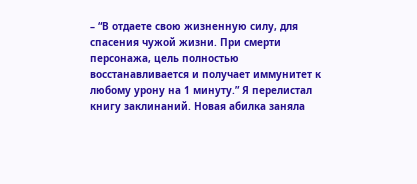– “В отдаете свою жизненную силу, для спасения чужой жизни. При смерти персонажа, цель полностью восстанавливается и получает иммунитет к любому урону на 1 минуту.” Я перелистал книгу заклинаний. Новая абилка заняла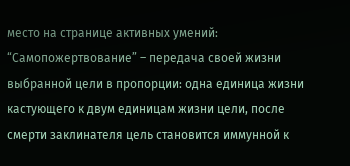место на странице активных умений:
“Самопожертвование” – передача своей жизни выбранной цели в пропорции: одна единица жизни кастующего к двум единицам жизни цели, после смерти заклинателя цель становится иммунной к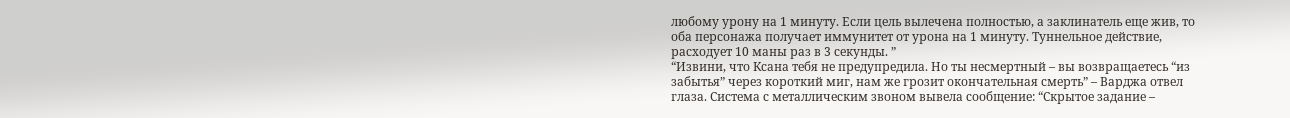любому урону на 1 минуту. Если цель вылечена полностью, а заклинатель еще жив, то оба персонажа получает иммунитет от урона на 1 минуту. Туннельное действие, расходует 10 маны раз в 3 секунды. ”
“Извини, что Ксана тебя не предупредила. Но ты несмертный – вы возвращаетесь “из забытья” через короткий миг, нам же грозит окончательная смерть” – Варджа отвел глаза. Система с металлическим звоном вывела сообщение: “Скрытое задание –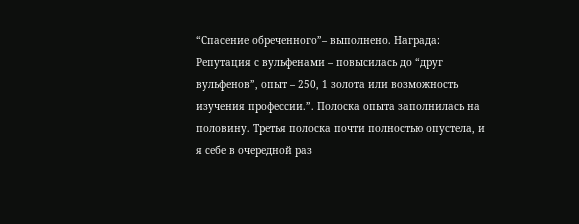“Спасение обреченного”– выполнено. Награда: Репутация с вульфенами – повысилась до “друг вульфенов”, опыт – 250, 1 золота или возможность изучения профессии.”. Полоска опыта заполнилась на половину. Третья полоска почти полностью опустела, и я себе в очередной раз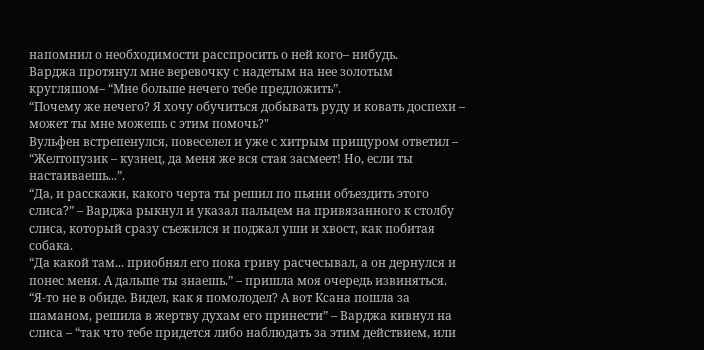напомнил о необходимости расспросить о ней кого– нибудь.
Варджа протянул мне веревочку с надетым на нее золотым кругляшом– “Мне больше нечего тебе предложить”.
“Почему же нечего? Я хочу обучиться добывать руду и ковать доспехи – может ты мне можешь с этим помочь?"
Вульфен встрепенулся, повеселел и уже с хитрым прищуром ответил – “Желтопузик – кузнец, да меня же вся стая засмеет! Но, если ты настаиваешь...”.
“Да, и расскажи, какого черта ты решил по пьяни объездить этого слиса?” – Варджа рыкнул и указал пальцем на привязанного к столбу слиса, который сразу съежился и поджал уши и хвост, как побитая собака.
“Да какой там... приобнял его пока гриву расчесывал, а он дернулся и понес меня. А дальше ты знаешь.” – пришла моя очередь извиняться.
“Я-то не в обиде. Видел, как я помолодел? А вот Ксана пошла за шаманом, решила в жертву духам его принести” – Варджа кивнул на слиса – “так что тебе придется либо наблюдать за этим действием, или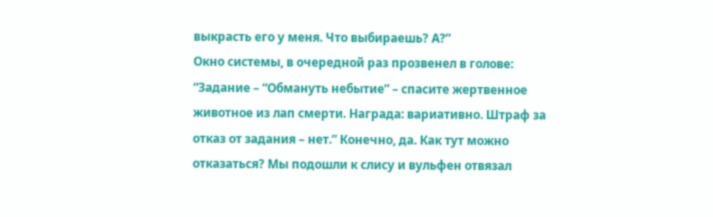выкрасть его у меня. Что выбираешь? А?”
Окно системы, в очередной раз прозвенел в голове: “Задание – “Обмануть небытие” – спасите жертвенное животное из лап смерти. Награда: вариативно. Штраф за отказ от задания – нет.” Конечно, да. Как тут можно отказаться? Мы подошли к слису и вульфен отвязал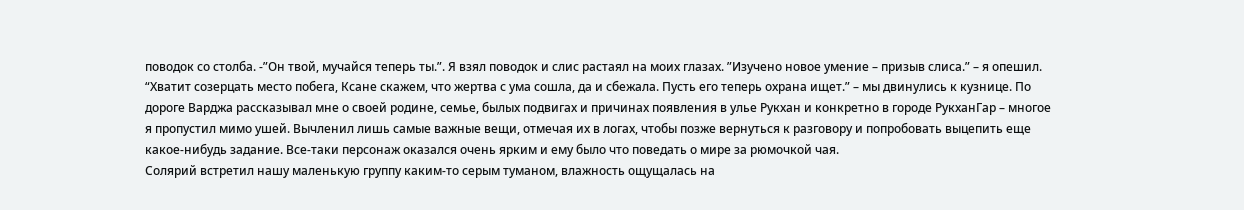поводок со столба. -”Он твой, мучайся теперь ты.”. Я взял поводок и слис растаял на моих глазах. ”Изучено новое умение – призыв слиса.” – я опешил.
“Хватит созерцать место побега, Ксане скажем, что жертва с ума сошла, да и сбежала. Пусть его теперь охрана ищет.” – мы двинулись к кузнице. По дороге Варджа рассказывал мне о своей родине, семье, былых подвигах и причинах появления в улье Рукхан и конкретно в городе РукханГар – многое я пропустил мимо ушей. Вычленил лишь самые важные вещи, отмечая их в логах, чтобы позже вернуться к разговору и попробовать выцепить еще какое-нибудь задание. Все-таки персонаж оказался очень ярким и ему было что поведать о мире за рюмочкой чая.
Солярий встретил нашу маленькую группу каким-то серым туманом, влажность ощущалась на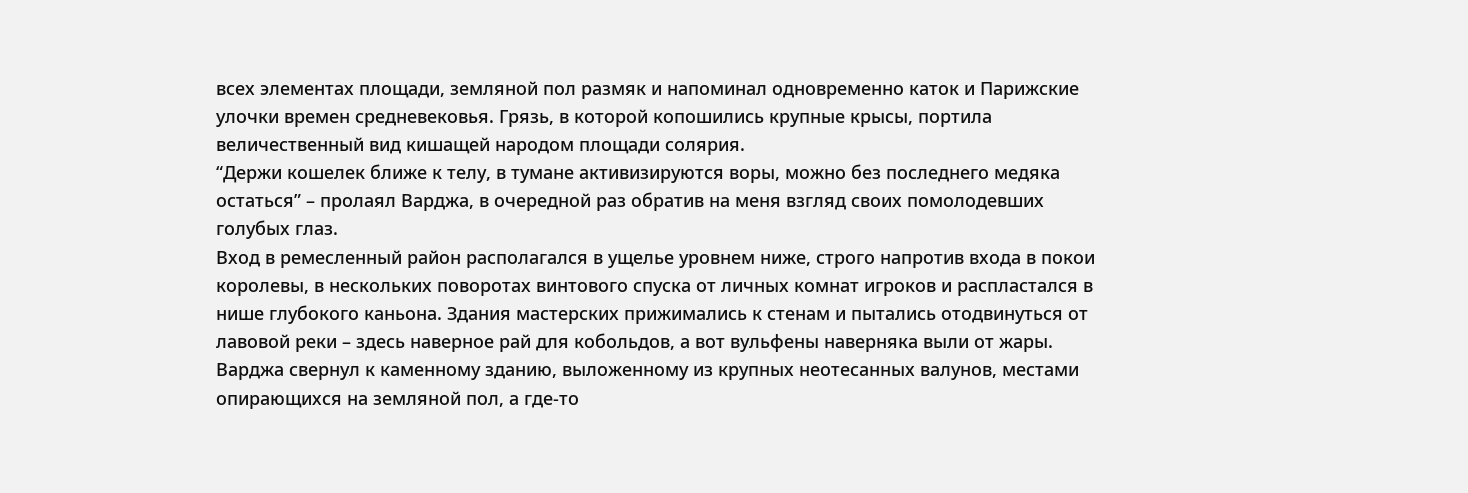всех элементах площади, земляной пол размяк и напоминал одновременно каток и Парижские улочки времен средневековья. Грязь, в которой копошились крупные крысы, портила величественный вид кишащей народом площади солярия.
“Держи кошелек ближе к телу, в тумане активизируются воры, можно без последнего медяка остаться” – пролаял Варджа, в очередной раз обратив на меня взгляд своих помолодевших голубых глаз.
Вход в ремесленный район располагался в ущелье уровнем ниже, строго напротив входа в покои королевы, в нескольких поворотах винтового спуска от личных комнат игроков и распластался в нише глубокого каньона. Здания мастерских прижимались к стенам и пытались отодвинуться от лавовой реки – здесь наверное рай для кобольдов, а вот вульфены наверняка выли от жары.
Варджа свернул к каменному зданию, выложенному из крупных неотесанных валунов, местами опирающихся на земляной пол, а где-то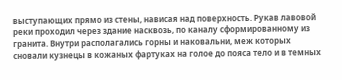выступающих прямо из стены, нависая над поверхность. Рукав лавовой реки проходил через здание насквозь, по каналу сформированному из гранита. Внутри располагались горны и наковальни, меж которых сновали кузнецы в кожаных фартуках на голое до пояса тело и в темных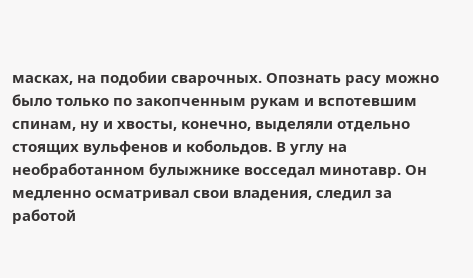масках, на подобии сварочных. Опознать расу можно было только по закопченным рукам и вспотевшим спинам, ну и хвосты, конечно, выделяли отдельно стоящих вульфенов и кобольдов. В углу на необработанном булыжнике восседал минотавр. Он медленно осматривал свои владения, следил за работой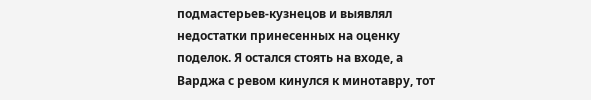подмастерьев-кузнецов и выявлял недостатки принесенных на оценку поделок. Я остался стоять на входе, а Варджа с ревом кинулся к минотавру, тот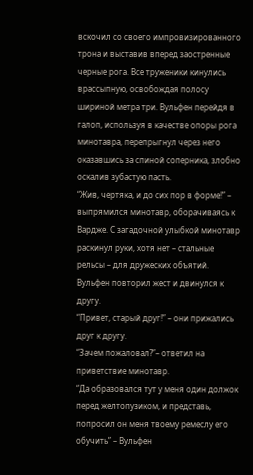вскочил со своего импровизированного трона и выставив вперед заостренные черные рога. Все труженики кинулись врассыпную, освобождая полосу шириной метра три. Вульфен перейдя в галоп, используя в качестве опоры рога минотавра, перепрыгнул через него оказавшись за спиной соперника, злобно оскалив зубастую пасть.
“Жив, чертяка, и до сих пор в форме!” – выпрямился минотавр, оборачиваясь к Вардже. С загадочной улыбкой минотавр раскинул руки, хотя нет – стальные рельсы – для дружеских объятий. Вульфен повторил жест и двинулся к другу.
“Привет, старый друг!” – они прижались друг к другу.
“Зачем пожаловал?”– ответил на приветствие минотавр.
“Да образовался тут у меня один должок перед желтопузиком, и представь, попросил он меня твоему ремеслу его обучить” – Вульфен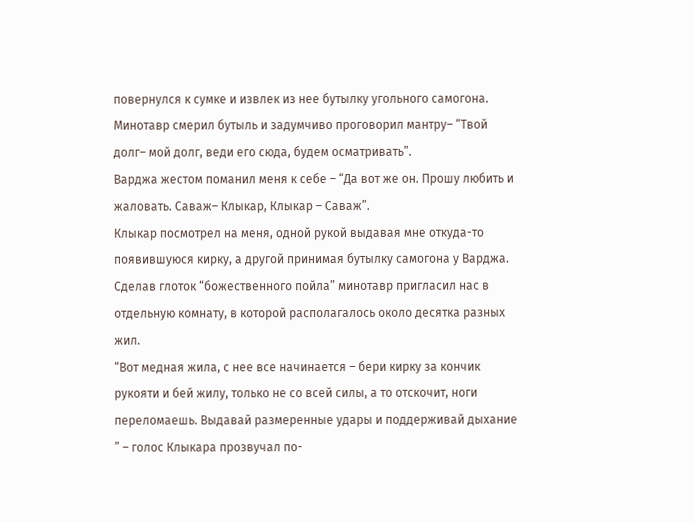повернулся к сумке и извлек из нее бутылку угольного самогона.
Минотавр смерил бутыль и задумчиво проговорил мантру– “Твой долг– мой долг, веди его сюда, будем осматривать”.
Варджа жестом поманил меня к себе – “Да вот же он. Прошу любить и жаловать. Саваж– Клыкар, Клыкар – Саваж”.
Клыкар посмотрел на меня, одной рукой выдавая мне откуда-то появившуюся кирку, а другой принимая бутылку самогона у Варджа. Сделав глоток “божественного пойла” минотавр пригласил нас в отдельную комнату, в которой располагалось около десятка разных жил.
“Вот медная жила, с нее все начинается – бери кирку за кончик рукояти и бей жилу, только не со всей силы, а то отскочит, ноги переломаешь. Выдавай размеренные удары и поддерживай дыхание ” – голос Клыкара прозвучал по-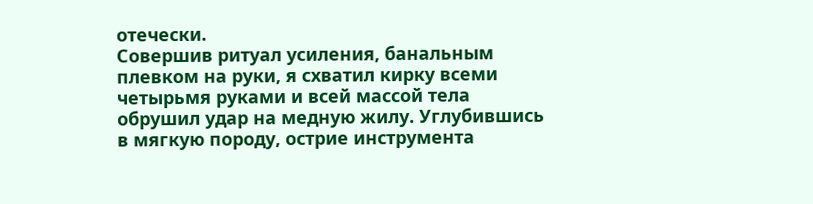отечески.
Совершив ритуал усиления, банальным плевком на руки, я схватил кирку всеми четырьмя руками и всей массой тела обрушил удар на медную жилу. Углубившись в мягкую породу, острие инструмента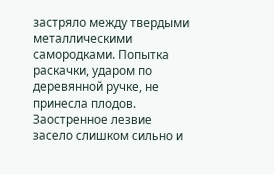застряло между твердыми металлическими самородками. Попытка раскачки, ударом по деревянной ручке, не принесла плодов. Заостренное лезвие засело слишком сильно и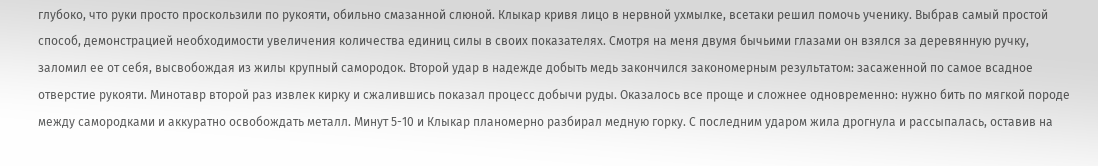глубоко, что руки просто проскользили по рукояти, обильно смазанной слюной. Клыкар кривя лицо в нервной ухмылке, всетаки решил помочь ученику. Выбрав самый простой способ, демонстрацией необходимости увеличения количества единиц силы в своих показателях. Смотря на меня двумя бычьими глазами он взялся за деревянную ручку, заломил ее от себя, высвобождая из жилы крупный самородок. Второй удар в надежде добыть медь закончился закономерным результатом: засаженной по самое всадное отверстие рукояти. Минотавр второй раз извлек кирку и сжалившись показал процесс добычи руды. Оказалось все проще и сложнее одновременно: нужно бить по мягкой породе между самородками и аккуратно освобождать металл. Минут 5-10 и Клыкар планомерно разбирал медную горку. С последним ударом жила дрогнула и рассыпалась, оставив на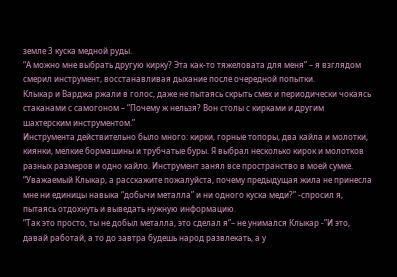земле 3 куска медной руды.
“А можно мне выбрать другую кирку? Эта как-то тяжеловата для меня” – я взглядом смерил инструмент, восстанавливая дыхание после очередной попытки.
Клыкар и Варджа ржали в голос, даже не пытаясь скрыть смех и периодически чокаясь стаканами с самогоном – “Почему ж нельзя? Вон столы с кирками и другим шахтерским инструментом.”
Инструмента действительно было много: кирки, горные топоры, два кайла и молотки, киянки, мелкие бормашины и трубчатые буры. Я выбрал несколько кирок и молотков разных размеров и одно кайло. Инструмент занял все пространство в моей сумке.
“Уважаемый Клыкар, а расскажите пожалуйста, почему предыдущая жила не принесла мне ни единицы навыка “добычи металла” и ни одного куска меди?” -спросил я, пытаясь отдохнуть и выведать нужную информацию.
“Так это просто, ты не добыл металла, это сделал я”– не унимался Клыкар -”И это, давай работай, а то до завтра будешь народ развлекать, а у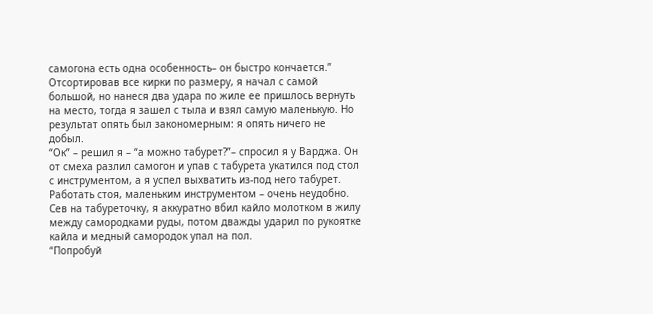самогона есть одна особенность– он быстро кончается.”
Отсортировав все кирки по размеру, я начал с самой большой, но нанеся два удара по жиле ее пришлось вернуть на место, тогда я зашел с тыла и взял самую маленькую. Но результат опять был закономерным: я опять ничего не добыл.
“Ок” – решил я – “а можно табурет?”– спросил я у Варджа. Он от смеха разлил самогон и упав с табурета укатился под стол с инструментом, а я успел выхватить из-под него табурет.
Работать стоя, маленьким инструментом – очень неудобно. Сев на табуреточку, я аккуратно вбил кайло молотком в жилу между самородками руды, потом дважды ударил по рукоятке кайла и медный самородок упал на пол.
“Попробуй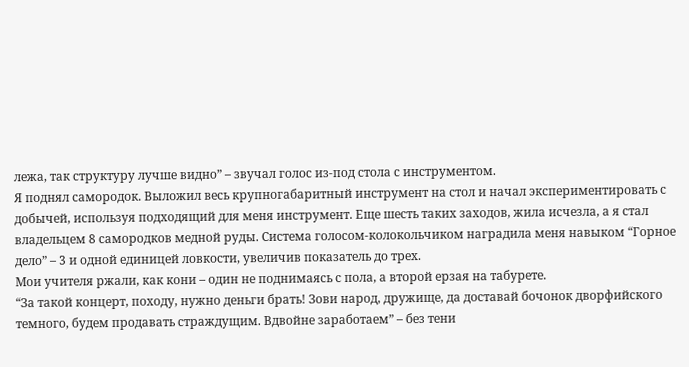лежа, так структуру лучше видно” – звучал голос из-под стола с инструментом.
Я поднял самородок. Выложил весь крупногабаритный инструмент на стол и начал экспериментировать с добычей, используя подходящий для меня инструмент. Еще шесть таких заходов, жила исчезла, а я стал владельцем 8 самородков медной руды. Система голосом-колокольчиком наградила меня навыком “Горное дело” – 3 и одной единицей ловкости, увеличив показатель до трех.
Мои учителя ржали, как кони – один не поднимаясь с пола, а второй ерзая на табурете.
“За такой концерт, походу, нужно деньги брать! Зови народ, дружище, да доставай бочонок дворфийского темного, будем продавать страждущим. Вдвойне заработаем” – без тени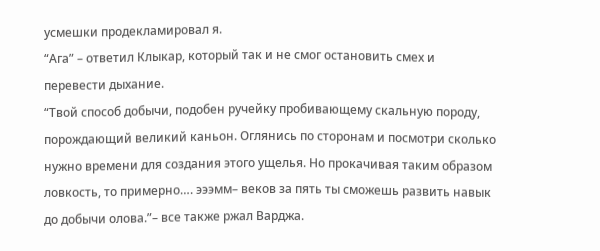усмешки продекламировал я.
“Ага” – ответил Клыкар, который так и не смог остановить смех и перевести дыхание.
“Твой способ добычи, подобен ручейку пробивающему скальную породу, порождающий великий каньон. Оглянись по сторонам и посмотри сколько нужно времени для создания этого ущелья. Но прокачивая таким образом ловкость, то примерно…. эээмм– веков за пять ты сможешь развить навык до добычи олова.”– все также ржал Варджа.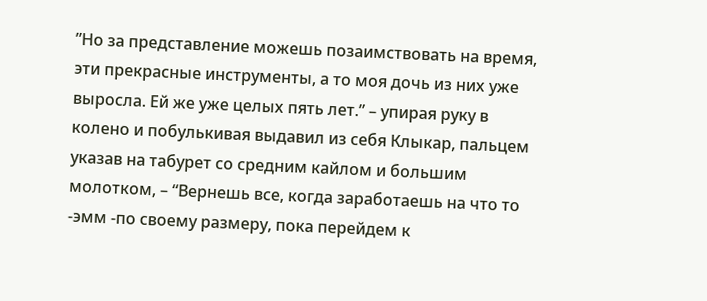”Но за представление можешь позаимствовать на время, эти прекрасные инструменты, а то моя дочь из них уже выросла. Ей же уже целых пять лет.” – упирая руку в колено и побулькивая выдавил из себя Клыкар, пальцем указав на табурет со средним кайлом и большим молотком, – “Вернешь все, когда заработаешь на что то -эмм -по своему размеру, пока перейдем к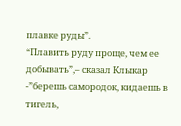плавке руды”.
“Плавить руду проще, чем ее добывать”,– сказал Клыкар -”берешь самородок, кидаешь в тигель,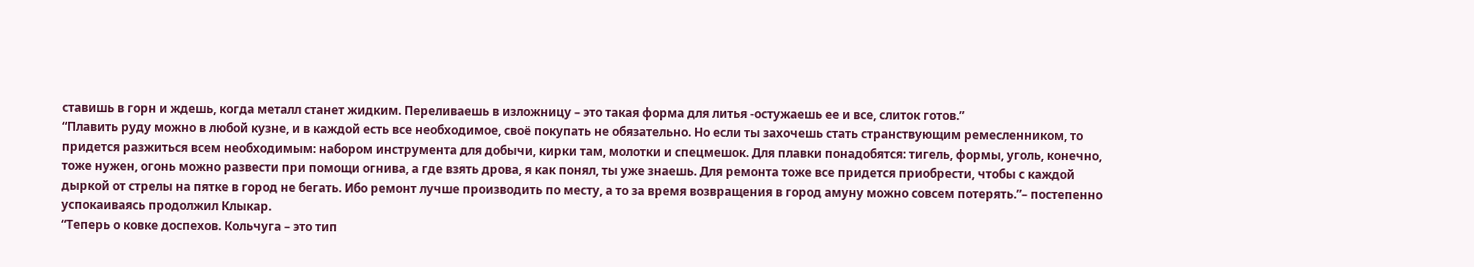ставишь в горн и ждешь, когда металл станет жидким. Переливаешь в изложницу – это такая форма для литья -остужаешь ее и все, слиток готов.”
“Плавить руду можно в любой кузне, и в каждой есть все необходимое, своё покупать не обязательно. Но если ты захочешь стать странствующим ремесленником, то придется разжиться всем необходимым: набором инструмента для добычи, кирки там, молотки и спецмешок. Для плавки понадобятся: тигель, формы, уголь, конечно, тоже нужен, огонь можно развести при помощи огнива, а где взять дрова, я как понял, ты уже знаешь. Для ремонта тоже все придется приобрести, чтобы с каждой дыркой от стрелы на пятке в город не бегать. Ибо ремонт лучше производить по месту, а то за время возвращения в город амуну можно совсем потерять.”– постепенно успокаиваясь продолжил Клыкар.
“Теперь о ковке доспехов. Кольчуга – это тип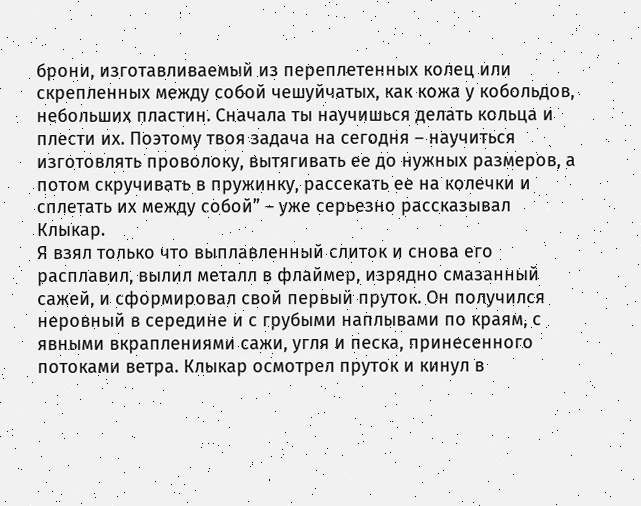брони, изготавливаемый из переплетенных колец или скрепленных между собой чешуйчатых, как кожа у кобольдов, небольших пластин. Сначала ты научишься делать кольца и плести их. Поэтому твоя задача на сегодня – научиться изготовлять проволоку, вытягивать ее до нужных размеров, а потом скручивать в пружинку, рассекать ее на колечки и сплетать их между собой” – уже серьезно рассказывал Клыкар.
Я взял только что выплавленный слиток и снова его расплавил, вылил металл в флаймер, изрядно смазанный сажей, и сформировал свой первый пруток. Он получился неровный в середине и с грубыми наплывами по краям, с явными вкраплениями сажи, угля и песка, принесенного потоками ветра. Клыкар осмотрел пруток и кинул в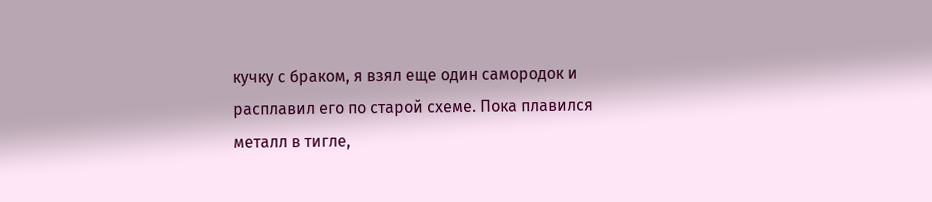кучку с браком, я взял еще один самородок и расплавил его по старой схеме. Пока плавился металл в тигле,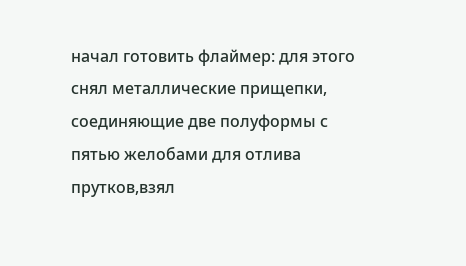начал готовить флаймер: для этого снял металлические прищепки, соединяющие две полуформы с пятью желобами для отлива прутков,взял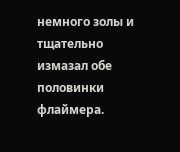немного золы и тщательно измазал обе половинки флаймера.